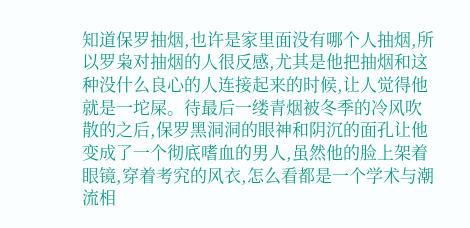知道保罗抽烟,也许是家里面没有哪个人抽烟,所以罗枭对抽烟的人很反感,尤其是他把抽烟和这种没什么良心的人连接起来的时候,让人觉得他就是一坨屎。待最后一缕青烟被冬季的冷风吹散的之后,保罗黑洞洞的眼神和阴沉的面孔让他变成了一个彻底嗜血的男人,虽然他的脸上架着眼镜,穿着考究的风衣,怎么看都是一个学术与潮流相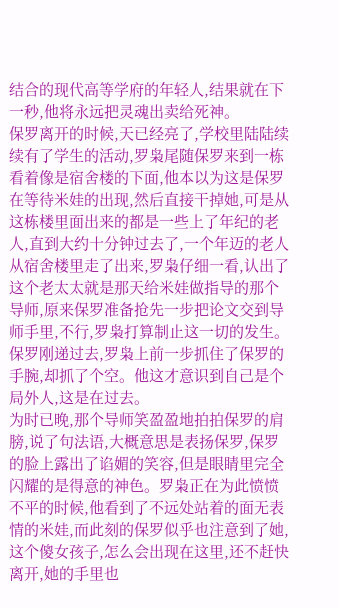结合的现代高等学府的年轻人,结果就在下一秒,他将永远把灵魂出卖给死神。
保罗离开的时候,天已经亮了,学校里陆陆续续有了学生的活动,罗枭尾随保罗来到一栋看着像是宿舍楼的下面,他本以为这是保罗在等待米娃的出现,然后直接干掉她,可是从这栋楼里面出来的都是一些上了年纪的老人,直到大约十分钟过去了,一个年迈的老人从宿舍楼里走了出来,罗枭仔细一看,认出了这个老太太就是那天给米娃做指导的那个导师,原来保罗准备抢先一步把论文交到导师手里,不行,罗枭打算制止这一切的发生。
保罗刚递过去,罗枭上前一步抓住了保罗的手腕,却抓了个空。他这才意识到自己是个局外人,这是在过去。
为时已晚,那个导师笑盈盈地拍拍保罗的肩膀,说了句法语,大概意思是表扬保罗,保罗的脸上露出了谄媚的笑容,但是眼睛里完全闪耀的是得意的神色。罗枭正在为此愤愤不平的时候,他看到了不远处站着的面无表情的米娃,而此刻的保罗似乎也注意到了她,这个傻女孩子,怎么会出现在这里,还不赶快离开,她的手里也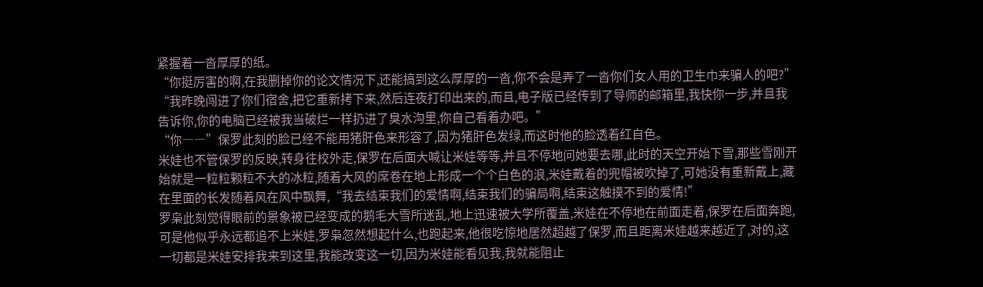紧握着一沓厚厚的纸。
“你挺厉害的啊,在我删掉你的论文情况下,还能搞到这么厚厚的一沓,你不会是弄了一沓你们女人用的卫生巾来骗人的吧?”
“我昨晚闯进了你们宿舍,把它重新拷下来,然后连夜打印出来的,而且,电子版已经传到了导师的邮箱里,我快你一步,并且我告诉你,你的电脑已经被我当破烂一样扔进了臭水沟里,你自己看着办吧。”
“你――”保罗此刻的脸已经不能用猪肝色来形容了,因为猪肝色发绿,而这时他的脸透着红自色。
米娃也不管保罗的反映,转身往校外走,保罗在后面大喊让米娃等等,并且不停地问她要去哪,此时的天空开始下雪,那些雪刚开始就是一粒粒颗粒不大的冰粒,随着大风的席卷在地上形成一个个白色的浪,米娃戴着的兜帽被吹掉了,可她没有重新戴上,藏在里面的长发随着风在风中飘舞,“我去结束我们的爱情啊,结束我们的骗局啊,结束这触摸不到的爱情!”
罗枭此刻觉得眼前的景象被已经变成的鹅毛大雪所迷乱,地上迅速被大学所覆盖,米娃在不停地在前面走着,保罗在后面奔跑,可是他似乎永远都追不上米娃,罗枭忽然想起什么,也跑起来,他很吃惊地居然超越了保罗,而且距离米娃越来越近了,对的,这一切都是米娃安排我来到这里,我能改变这一切,因为米娃能看见我,我就能阻止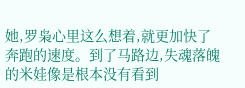她,罗枭心里这么想着,就更加快了奔跑的速度。到了马路边,失魂落魄的米娃像是根本没有看到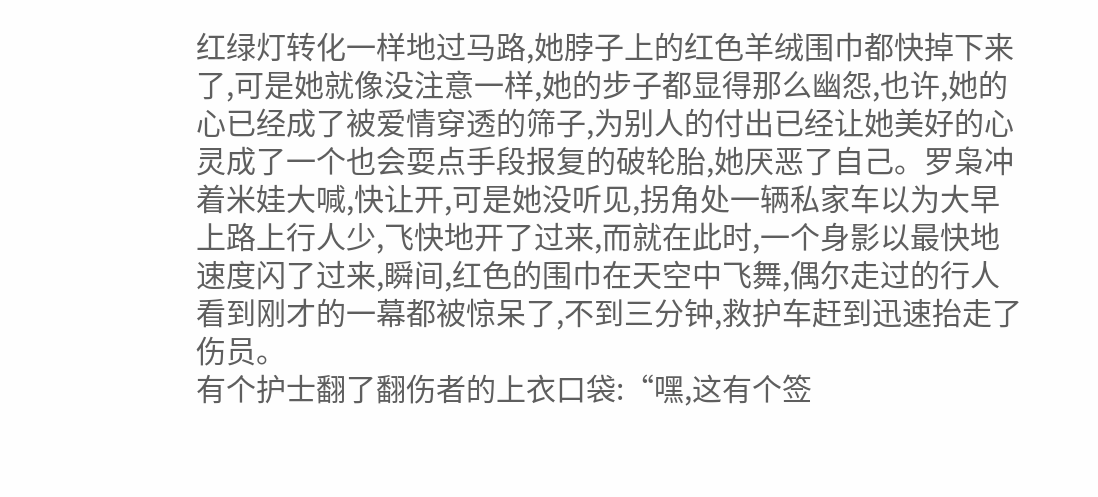红绿灯转化一样地过马路,她脖子上的红色羊绒围巾都快掉下来了,可是她就像没注意一样,她的步子都显得那么幽怨,也许,她的心已经成了被爱情穿透的筛子,为别人的付出已经让她美好的心灵成了一个也会耍点手段报复的破轮胎,她厌恶了自己。罗枭冲着米娃大喊,快让开,可是她没听见,拐角处一辆私家车以为大早上路上行人少,飞快地开了过来,而就在此时,一个身影以最快地速度闪了过来,瞬间,红色的围巾在天空中飞舞,偶尔走过的行人看到刚才的一幕都被惊呆了,不到三分钟,救护车赶到迅速抬走了伤员。
有个护士翻了翻伤者的上衣口袋:“嘿,这有个签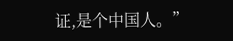证,是个中国人。”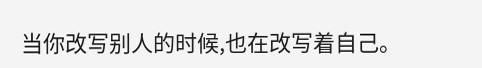当你改写别人的时候,也在改写着自己。